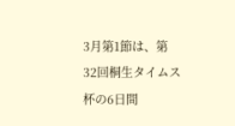3月第1節は、第32回桐生タイムス杯の6日間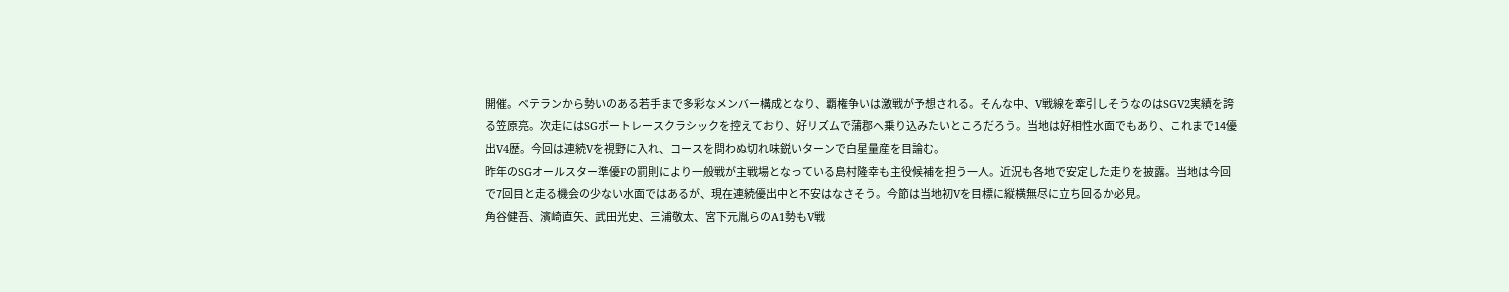開催。ベテランから勢いのある若手まで多彩なメンバー構成となり、覇権争いは激戦が予想される。そんな中、V戦線を牽引しそうなのはSGV2実績を誇る笠原亮。次走にはSGボートレースクラシックを控えており、好リズムで蒲郡へ乗り込みたいところだろう。当地は好相性水面でもあり、これまで14優出V4歴。今回は連続Vを視野に入れ、コースを問わぬ切れ味鋭いターンで白星量産を目論む。
昨年のSGオールスター準優Fの罰則により一般戦が主戦場となっている島村隆幸も主役候補を担う一人。近況も各地で安定した走りを披露。当地は今回で7回目と走る機会の少ない水面ではあるが、現在連続優出中と不安はなさそう。今節は当地初Vを目標に縦横無尽に立ち回るか必見。
角谷健吾、濱崎直矢、武田光史、三浦敬太、宮下元胤らのA1勢もV戦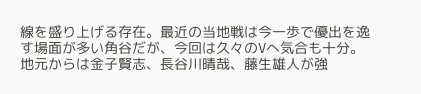線を盛り上げる存在。最近の当地戦は今一歩で優出を逸す場面が多い角谷だが、今回は久々のVへ気合も十分。
地元からは金子賢志、長谷川晴哉、藤生雄人が強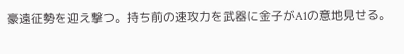豪遠征勢を迎え撃つ。持ち前の速攻力を武器に金子がA1の意地見せる。